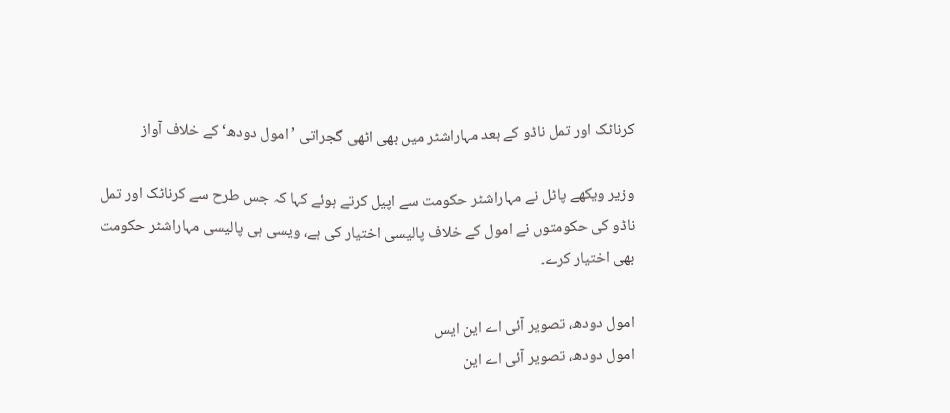کرناٹک اور تمل ناڈو کے بعد مہاراشٹر میں بھی اٹھی گجراتی ’امول دودھ‘ کے خلاف آواز

وزیر ویکھے پاٹل نے مہاراشٹر حکومت سے اپیل کرتے ہوئے کہا کہ جس طرح سے کرناٹک اور تمل ناڈو کی حکومتوں نے امول کے خلاف پالیسی اختیار کی ہے، ویسی ہی پالیسی مہاراشٹر حکومت بھی اختیار کرے۔

امول دودھ، تصویر آئی اے این ایس
امول دودھ، تصویر آئی اے این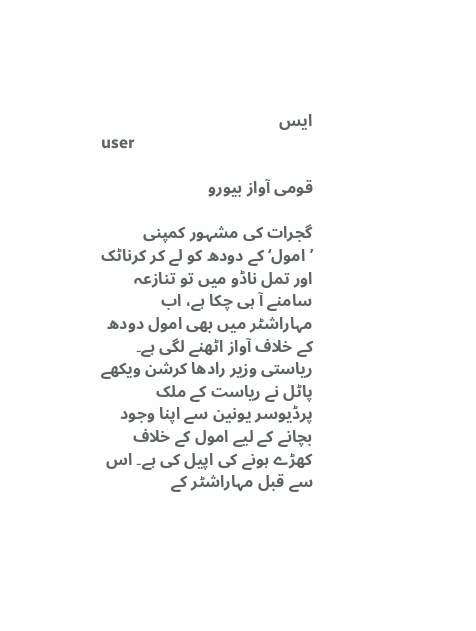ایس
user

قومی آواز بیورو

گجرات کی مشہور کمپنی ’امول‘ کے دودھ کو لے کر کرناٹک اور تمل ناڈو میں تو تنازعہ سامنے آ ہی چکا ہے، اب مہاراشٹر میں بھی امول دودھ کے خلاف آواز اٹھنے لگی ہے۔ ریاستی وزیر رادھا کرشن ویکھے پاٹل نے ریاست کے ملک پرڈیوسر یونین سے اپنا وجود بچانے کے لیے امول کے خلاف کھڑے ہونے کی اپیل کی ہے۔ اس سے قبل مہاراشٹر کے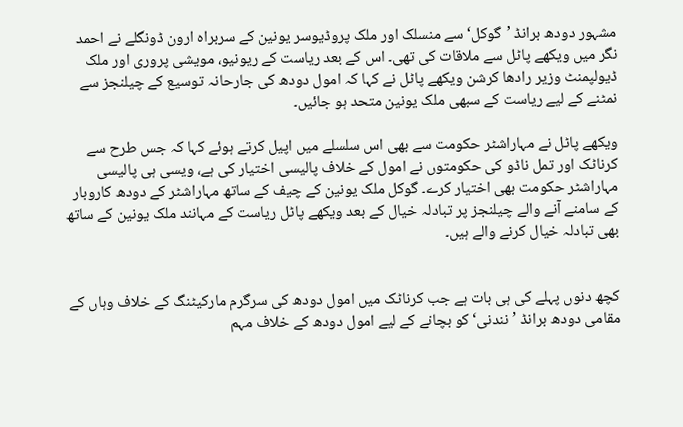مشہور دودھ برانڈ ’گوکل‘ سے منسلک اور ملک پروڈیوسر یونین کے سربراہ ارون ڈونگلے نے احمد نگر میں ویکھے پاٹل سے ملاقات کی تھی۔ اس کے بعد ریاست کے ریونیو، مویشی پروری اور ملک ڈیولپمنٹ وزیر رادھا کرشن ویکھے پاٹل نے کہا کہ امول دودھ کی جارحانہ توسیع کے چیلنجز سے نمٹنے کے لیے ریاست کے سبھی ملک یونین متحد ہو جائیں۔

ویکھے پاٹل نے مہاراشٹر حکومت سے بھی اس سلسلے میں اپیل کرتے ہوئے کہا کہ جس طرح سے کرناٹک اور تمل ناڈو کی حکومتوں نے امول کے خلاف پالیسی اختیار کی ہے، ویسی ہی پالیسی مہاراشٹر حکومت بھی اختیار کرے۔ گوکل ملک یونین کے چیف کے ساتھ مہاراشٹر کے دودھ کاروبار کے سامنے آنے والے چیلنجز پر تبادلہ خیال کے بعد ویکھے پاٹل ریاست کے مہانند ملک یونین کے ساتھ بھی تبادلہ خیال کرنے والے ہیں۔


کچھ دنوں پہلے کی ہی بات ہے جب کرناٹک میں امول دودھ کی سرگرم مارکیٹنگ کے خلاف وہاں کے مقامی دودھ برانڈ ’نندنی‘ کو بچانے کے لیے امول دودھ کے خلاف مہم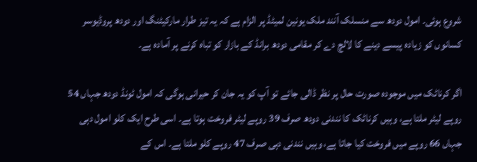شروع ہوئی۔ امول دودھ سے منسلک آنند ملک یونین لمیٹڈ پر الزام ہے کہ یہ تیز طرار مارکیٹنگ اور دودھ پروڈیوسر کسانوں کو زیادہ پیسے دینے کا لالچ دے کر مقامی دودھ برانڈ کے بازار کو تباہ کرنے پر آمادہ ہے۔

اگر کرناٹک میں موجودہ صورت حال پر نظر ڈالی جائے تو آپ کو یہ جان کر حیرانی ہوگی کہ امول ٹونڈ دودھ جہاں 54 روپے لیٹر ملتا ہے، وہیں کرناٹک کا نندنی دودھ صرف 39 روپے لیٹر فروخت ہوتا ہے۔ اسی طرح ایک کلو امول دہی جہاں 66 روپے میں فروخت کیا جاتا ہے، وہیں نندنی دہی صرف 47 روپے کلو ملتا ہے۔ اس کے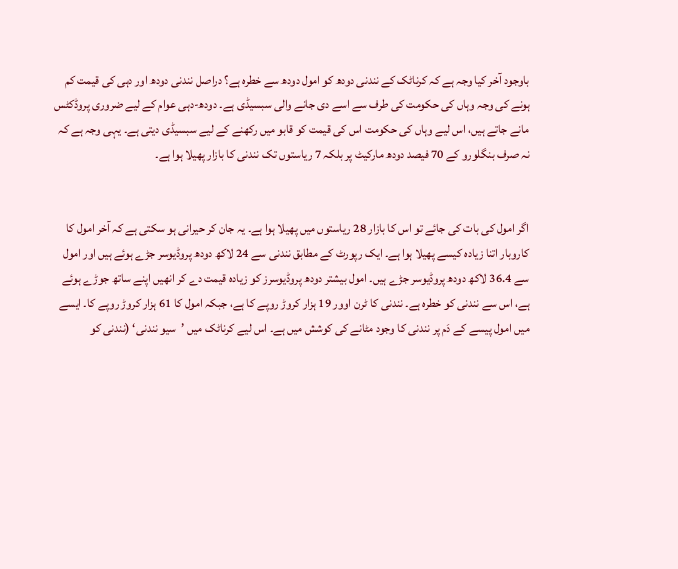باوجود آخر کیا وجہ ہے کہ کرناٹک کے نندنی دودھ کو امول دودھ سے خطرہ ہے؟ دراصل نندنی دودھ اور دہی کی قیمت کم ہونے کی وجہ وہاں کی حکومت کی طرف سے اسے دی جانے والی سبسیڈی ہے۔ دودھ-دہی عوام کے لیے ضروری پروڈکٹس مانے جاتے ہیں، اس لیے وہاں کی حکومت اس کی قیمت کو قابو میں رکھنے کے لیے سبسیڈی دیتی ہے۔ یہی وجہ ہے کہ نہ صرف بنگلورو کے 70 فیصد دودھ مارکیٹ پر بلکہ 7 ریاستوں تک نندنی کا بازار پھیلا ہوا ہے۔


اگر امول کی بات کی جائے تو اس کا بازار 28 ریاستوں میں پھیلا ہوا ہے۔ یہ جان کر حیرانی ہو سکتی ہے کہ آخر امول کا کاروبار اتنا زیادہ کیسے پھیلا ہوا ہے۔ ایک رپورٹ کے مطابق نندنی سے 24 لاکھ دودھ پروڈیوسر جڑے ہوئے ہیں اور امول سے 36.4 لاکھ دودھ پروڈیوسر جڑے ہیں۔ امول بیشتر دودھ پروڈیوسرز کو زیادہ قیمت دے کر انھیں اپنے ساتھ جوڑے ہوئے ہے، اس سے نندنی کو خطرہ ہے۔ نندنی کا ٹرن اوور 19 ہزار کروڑ روپے کا ہے، جبکہ امول کا 61 ہزار کروڑ روپے کا۔ ایسے میں امول پیسے کے دَم پر نندنی کا وجود مٹانے کی کوشش میں ہے۔ اس لیے کرناٹک میں ’سیو نندنی‘ (نندنی کو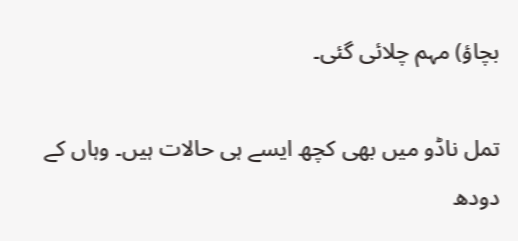بچاؤ) مہم چلائی گئی۔

تمل ناڈو میں بھی کچھ ایسے ہی حالات ہیں۔ وہاں کے دودھ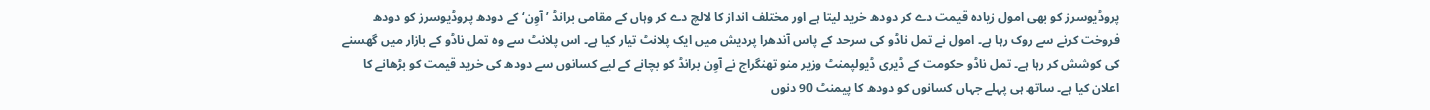پروڈیوسرز کو بھی امول زیادہ قیمت دے کر دودھ خرید لیتا ہے اور مختلف انداز کا لالچ دے کر وہاں کے مقامی برانڈ ’آوِن‘ کے دودھ پروڈیوسرز کو دودھ فروخت کرنے سے روک رہا ہے۔ امول نے تمل ناڈو کی سرحد کے پاس آندھرا پردیش میں ایک پلانٹ تیار کیا ہے۔ اس پلانٹ سے وہ تمل ناڈو کے بازار میں گھسنے کی کوشش کر رہا ہے۔ تمل ناڈو حکومت کے ڈیری ڈیولپمنٹ وزیر منو تھنگراج نے آوِن برانڈ کو بچانے کے لیے کسانوں سے دودھ کی خرید قیمت کو بڑھانے کا اعلان کیا ہے۔ ساتھ ہی پہلے جہاں کسانوں کو دودھ کا پیمنٹ 90 دنوں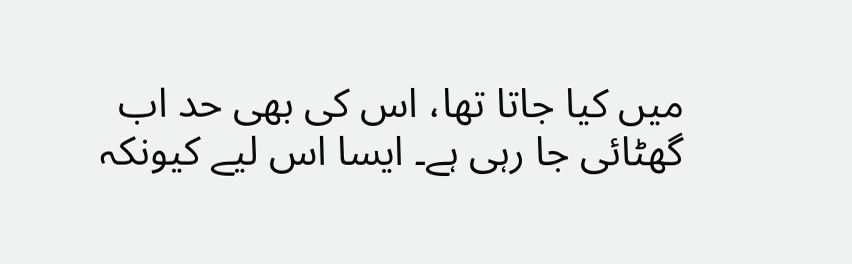میں کیا جاتا تھا، اس کی بھی حد اب گھٹائی جا رہی ہے۔ ایسا اس لیے کیونکہ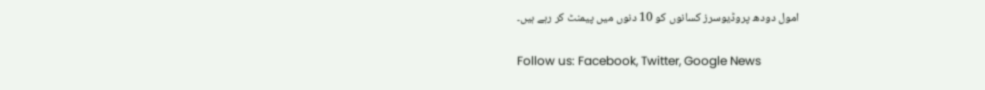امول دودھ پروڈیوسرز کسانوں کو 10 دنوں میں پیمنٹ کر رہے ہیں۔

Follow us: Facebook, Twitter, Google News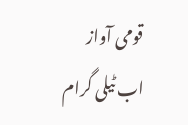قومی آواز اب ٹیلی گرام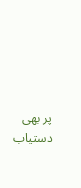پر بھی دستیاب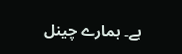ہے۔ ہمارے چینل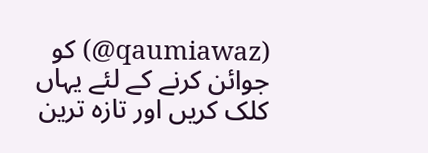(qaumiawaz@) کو جوائن کرنے کے لئے یہاں کلک کریں اور تازہ ترین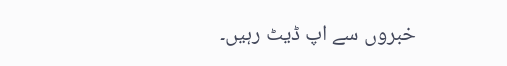خبروں سے اپ ڈیٹ رہیں۔